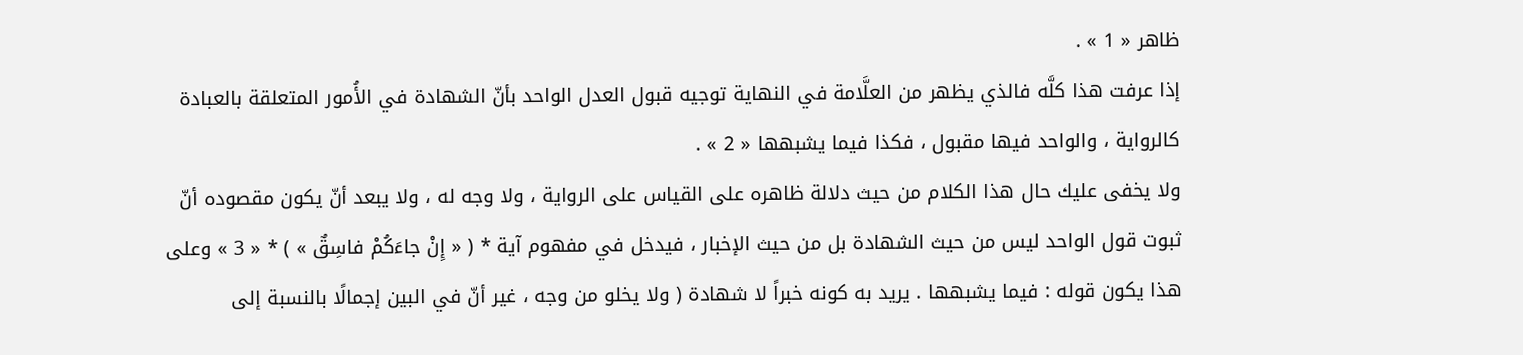ظاهر « 1 » .
إذا عرفت هذا كلَّه فالذي يظهر من العلَّامة في النهاية توجيه قبول العدل الواحد بأنّ الشهادة في الأُمور المتعلقة بالعبادة كالرواية ، والواحد فيها مقبول ، فكذا فيما يشبهها « 2 » .
ولا يخفى عليك حال هذا الكلام من حيث دلالة ظاهره على القياس على الرواية ، ولا وجه له ، ولا يبعد أنّ يكون مقصوده أنّ ثبوت قول الواحد ليس من حيث الشهادة بل من حيث الإخبار ، فيدخل في مفهوم آية * ( « إِنْ جاءَكُمْ فاسِقٌ » ) * « 3 » وعلى هذا يكون قوله : فيما يشبهها . يريد به كونه خبراً لا شهادة ( ولا يخلو من وجه ، غير أنّ في البين إجمالًا بالنسبة إلى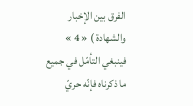الفرق بين الإخبار والشهادة ) « 4 » فينبغي التأمّل في جميع ما ذكرناه فإنّه حريّ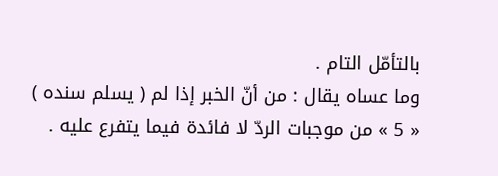بالتأمّل التام .
وما عساه يقال : من أنّ الخبر إذا لم ( يسلم سنده ) « 5 » من موجبات الردّ لا فائدة فيما يتفرع عليه .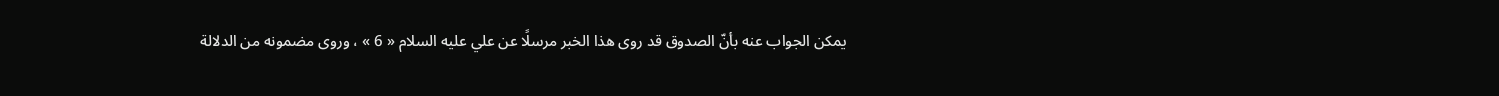يمكن الجواب عنه بأنّ الصدوق قد روى هذا الخبر مرسلًا عن علي عليه السلام « 6 » ، وروى مضمونه من الدلالة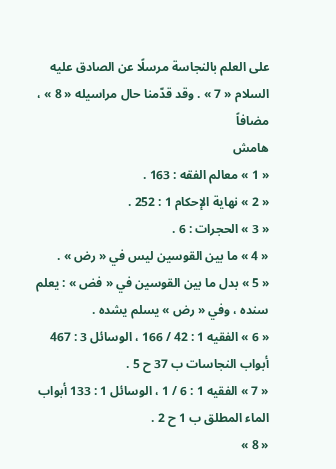على العلم بالنجاسة مرسلًا عن الصادق عليه السلام « 7 » . وقد قدّمنا حال مراسيله « 8 » ، مضافاً
هامش
« 1 » معالم الفقه : 163 .
« 2 » نهاية الإحكام 1 : 252 .
« 3 » الحجرات : 6 .
« 4 » ما بين القوسين ليس في « رض » .
« 5 » بدل ما بين القوسين في « فض » : يعلم سنده ، وفي « رض » يسلم يشده .
« 6 » الفقيه 1 : 42 / 166 ، الوسائل 3 : 467 أبواب النجاسات ب 37 ح 5 .
« 7 » الفقيه 1 : 6 / 1 ، الوسائل 1 : 133 أبواب الماء المطلق ب 1 ح 2 .
« 8 »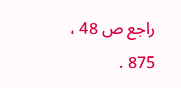راجع ص 48 ، 875 .